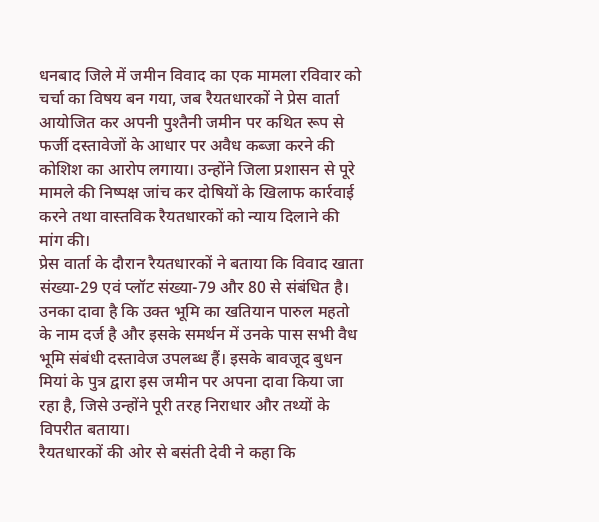धनबाद जिले में जमीन विवाद का एक मामला रविवार को चर्चा का विषय बन गया, जब रैयतधारकों ने प्रेस वार्ता आयोजित कर अपनी पुश्तैनी जमीन पर कथित रूप से फर्जी दस्तावेजों के आधार पर अवैध कब्जा करने की कोशिश का आरोप लगाया। उन्होंने जिला प्रशासन से पूरे मामले की निष्पक्ष जांच कर दोषियों के खिलाफ कार्रवाई करने तथा वास्तविक रैयतधारकों को न्याय दिलाने की मांग की।
प्रेस वार्ता के दौरान रैयतधारकों ने बताया कि विवाद खाता संख्या-29 एवं प्लॉट संख्या-79 और 80 से संबंधित है। उनका दावा है कि उक्त भूमि का खतियान पारुल महतो के नाम दर्ज है और इसके समर्थन में उनके पास सभी वैध भूमि संबंधी दस्तावेज उपलब्ध हैं। इसके बावजूद बुधन मियां के पुत्र द्वारा इस जमीन पर अपना दावा किया जा रहा है, जिसे उन्होंने पूरी तरह निराधार और तथ्यों के विपरीत बताया।
रैयतधारकों की ओर से बसंती देवी ने कहा कि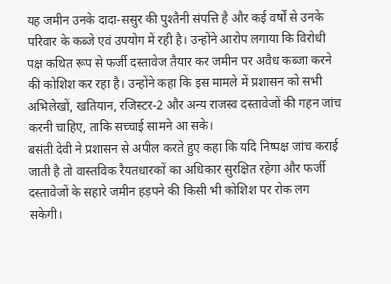यह जमीन उनके दादा-ससुर की पुश्तैनी संपत्ति है और कई वर्षों से उनके परिवार के कब्जे एवं उपयोग में रही है। उन्होंने आरोप लगाया कि विरोधी पक्ष कथित रूप से फर्जी दस्तावेज तैयार कर जमीन पर अवैध कब्जा करने की कोशिश कर रहा है। उन्होंने कहा कि इस मामले में प्रशासन को सभी अभिलेखों, खतियान, रजिस्टर-2 और अन्य राजस्व दस्तावेजों की गहन जांच करनी चाहिए, ताकि सच्चाई सामने आ सके।
बसंती देवी ने प्रशासन से अपील करते हुए कहा कि यदि निष्पक्ष जांच कराई जाती है तो वास्तविक रैयतधारकों का अधिकार सुरक्षित रहेगा और फर्जी दस्तावेजों के सहारे जमीन हड़पने की किसी भी कोशिश पर रोक लग सकेगी।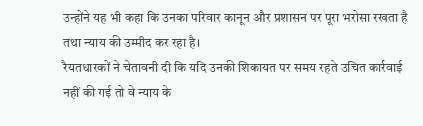उन्होंने यह भी कहा कि उनका परिवार कानून और प्रशासन पर पूरा भरोसा रखता है तथा न्याय की उम्मीद कर रहा है।
रैयतधारकों ने चेतावनी दी कि यदि उनकी शिकायत पर समय रहते उचित कार्रवाई नहीं की गई तो वे न्याय के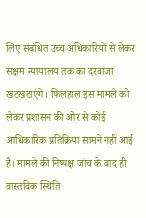लिए संबंधित उच्च अधिकारियों से लेकर सक्षम न्यायालय तक का दरवाजा खटखटाएंगे। फिलहाल इस मामले को लेकर प्रशासन की ओर से कोई आधिकारिक प्रतिक्रिया सामने नहीं आई है। मामले की निष्पक्ष जांच के बाद ही वास्तविक स्थिति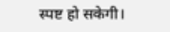स्पष्ट हो सकेगी।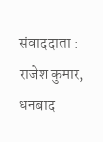संवाददाता : राजेश कुमार, धनबाद